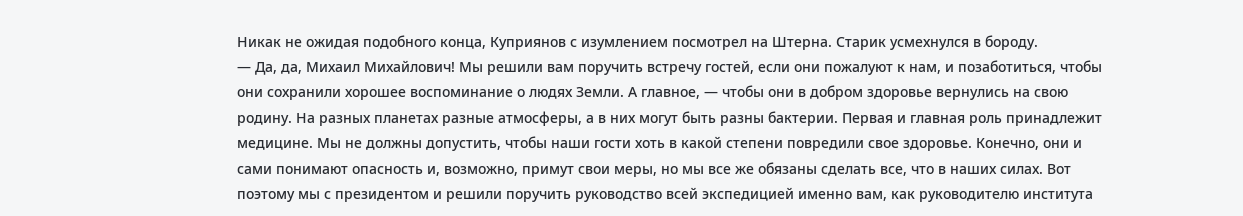Никак не ожидая подобного конца, Куприянов с изумлением посмотрел на Штерна. Старик усмехнулся в бороду.
— Да, да, Михаил Михайлович! Мы решили вам поручить встречу гостей, если они пожалуют к нам, и позаботиться, чтобы они сохранили хорошее воспоминание о людях Земли. А главное, — чтобы они в добром здоровье вернулись на свою родину. На разных планетах разные атмосферы, а в них могут быть разны бактерии. Первая и главная роль принадлежит медицине. Мы не должны допустить, чтобы наши гости хоть в какой степени повредили свое здоровье. Конечно, они и сами понимают опасность и, возможно, примут свои меры, но мы все же обязаны сделать все, что в наших силах. Вот поэтому мы с президентом и решили поручить руководство всей экспедицией именно вам, как руководителю института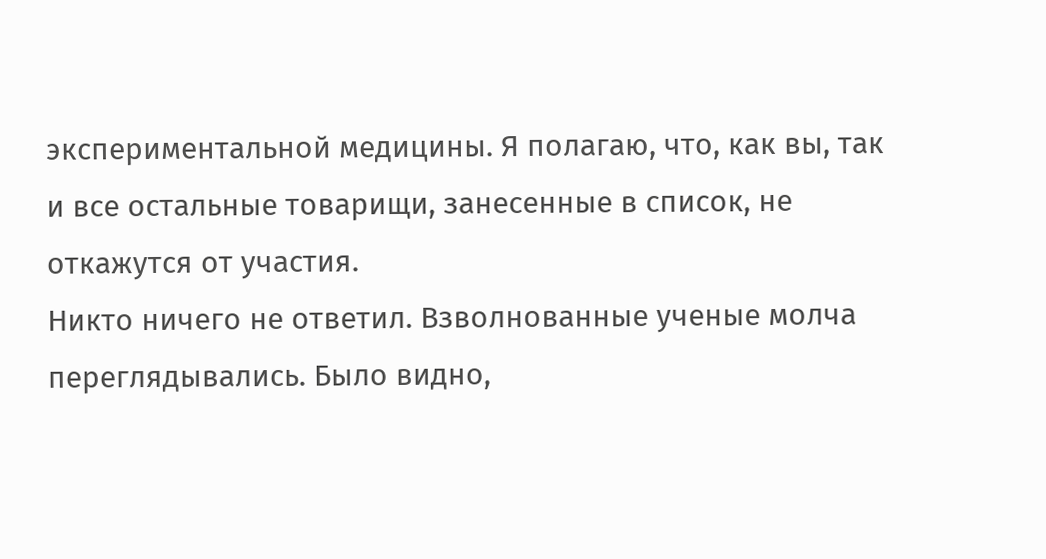экспериментальной медицины. Я полагаю, что, как вы, так и все остальные товарищи, занесенные в список, не откажутся от участия.
Никто ничего не ответил. Взволнованные ученые молча переглядывались. Было видно,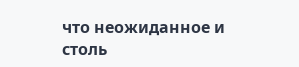что неожиданное и столь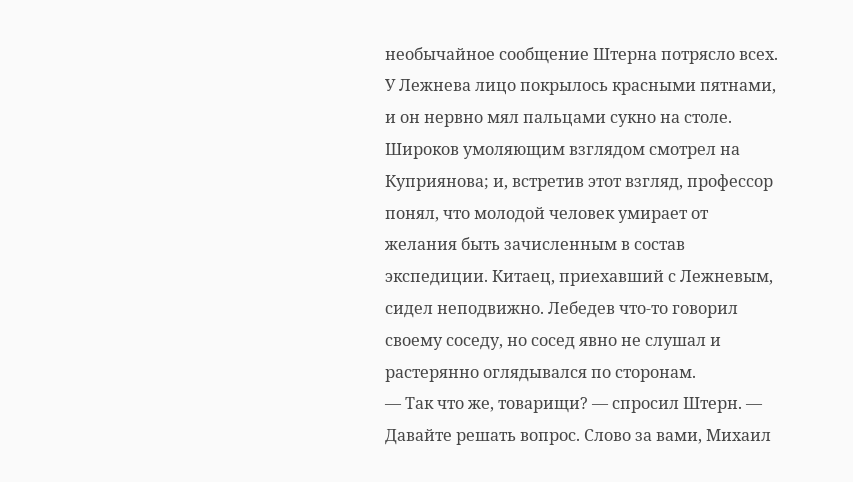необычайное сообщение Штерна потрясло всех. У Лежнева лицо покрылось красными пятнами, и он нервно мял пальцами сукно на столе. Широков умоляющим взглядом смотрел на Куприянова; и, встретив этот взгляд, профессор понял, что молодой человек умирает от желания быть зачисленным в состав экспедиции. Китаец, приехавший с Лежневым, сидел неподвижно. Лебедев что-то говорил своему соседу, но сосед явно не слушал и растерянно оглядывался по сторонам.
— Так что же, товарищи? — спросил Штерн. — Давайте решать вопрос. Слово за вами, Михаил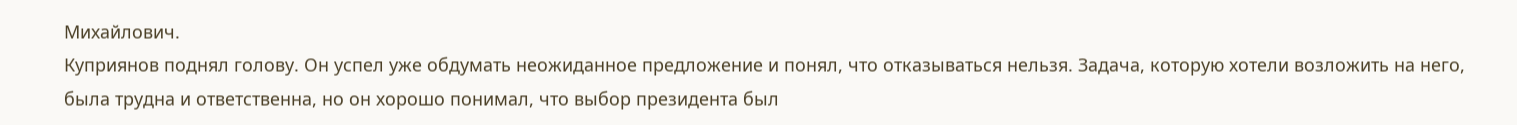Михайлович.
Куприянов поднял голову. Он успел уже обдумать неожиданное предложение и понял, что отказываться нельзя. Задача, которую хотели возложить на него, была трудна и ответственна, но он хорошо понимал, что выбор президента был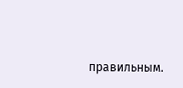правильным.